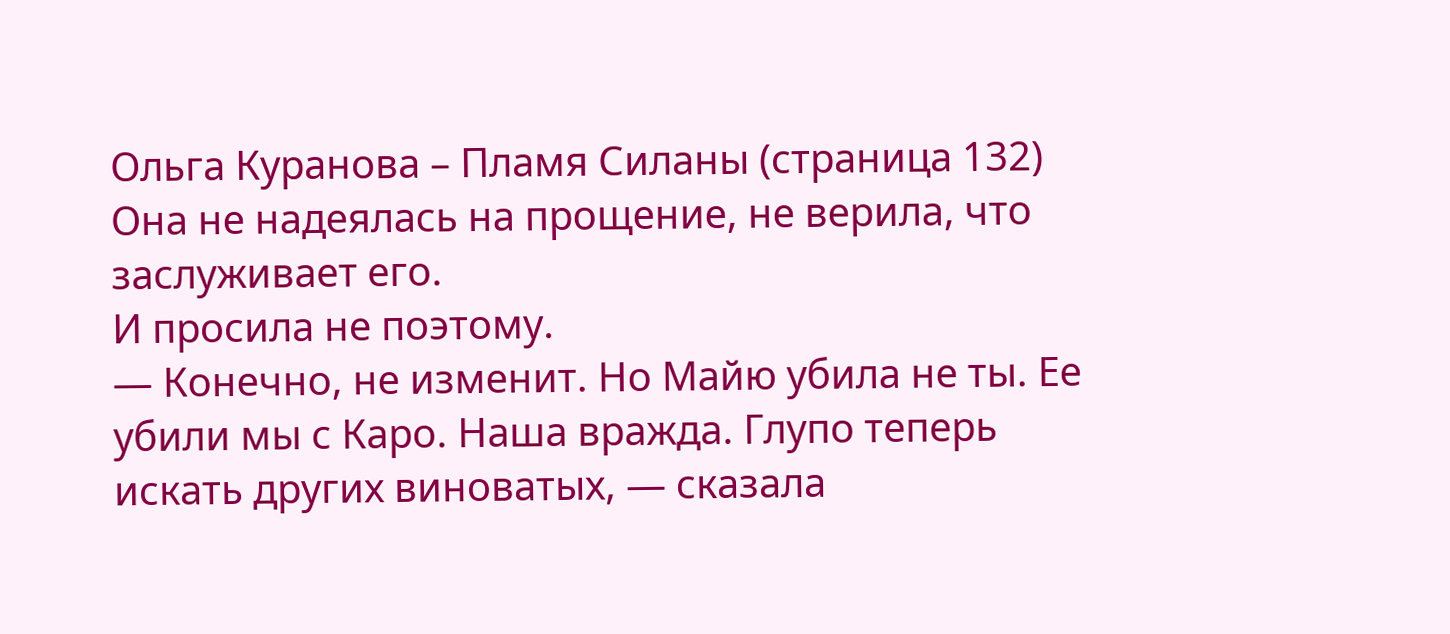Ольга Куранова – Пламя Силаны (страница 132)
Она не надеялась на прощение, не верила, что заслуживает его.
И просила не поэтому.
— Конечно, не изменит. Но Майю убила не ты. Ее убили мы с Каро. Наша вражда. Глупо теперь искать других виноватых, — сказала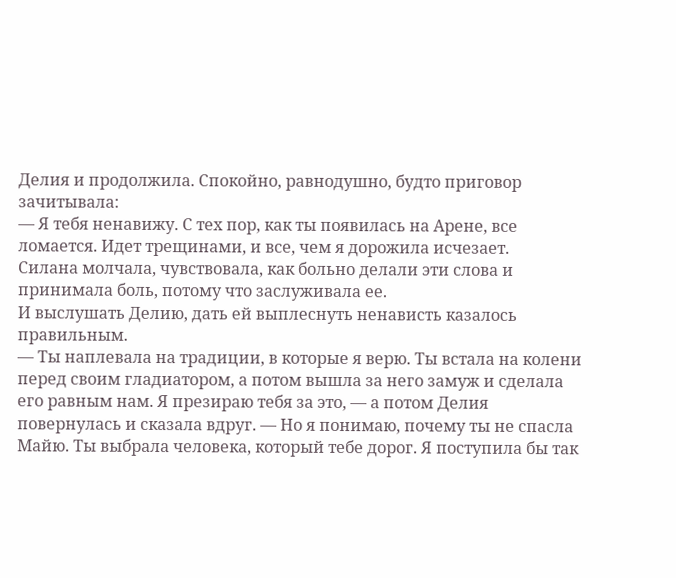Делия и продолжила. Спокойно, равнодушно, будто приговор зачитывала:
— Я тебя ненавижу. С тех пор, как ты появилась на Арене, все ломается. Идет трещинами, и все, чем я дорожила исчезает.
Силана молчала, чувствовала, как больно делали эти слова и принимала боль, потому что заслуживала ее.
И выслушать Делию, дать ей выплеснуть ненависть казалось правильным.
— Ты наплевала на традиции, в которые я верю. Ты встала на колени перед своим гладиатором, а потом вышла за него замуж и сделала его равным нам. Я презираю тебя за это, — а потом Делия повернулась и сказала вдруг. — Но я понимаю, почему ты не спасла Майю. Ты выбрала человека, который тебе дорог. Я поступила бы так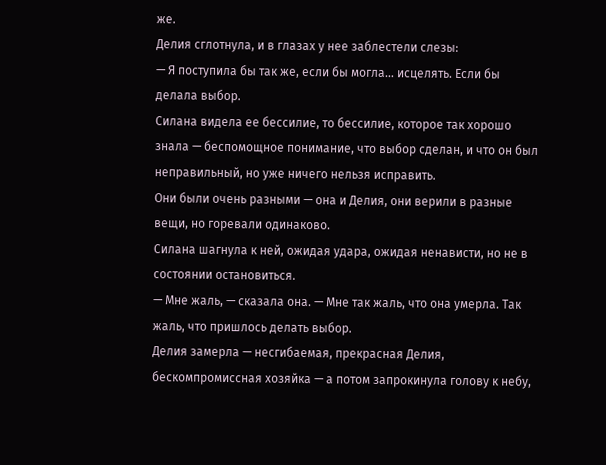же.
Делия сглотнула, и в глазах у нее заблестели слезы:
— Я поступила бы так же, если бы могла… исцелять. Если бы делала выбор.
Силана видела ее бессилие, то бессилие, которое так хорошо знала — беспомощное понимание, что выбор сделан, и что он был неправильный, но уже ничего нельзя исправить.
Они были очень разными — она и Делия, они верили в разные вещи, но горевали одинаково.
Силана шагнула к ней, ожидая удара, ожидая ненависти, но не в состоянии остановиться.
— Мне жаль, — сказала она. — Мне так жаль, что она умерла. Так жаль, что пришлось делать выбор.
Делия замерла — несгибаемая, прекрасная Делия, бескомпромиссная хозяйка — а потом запрокинула голову к небу,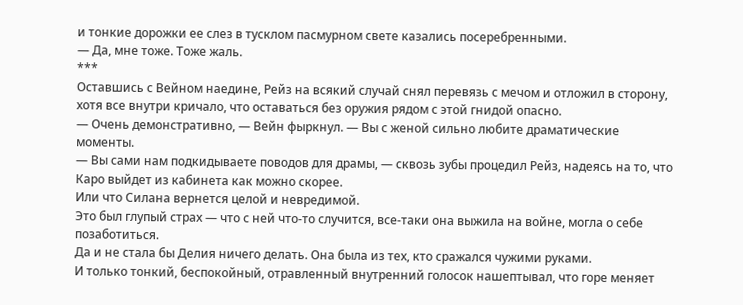и тонкие дорожки ее слез в тусклом пасмурном свете казались посеребренными.
— Да, мне тоже. Тоже жаль.
***
Оставшись с Вейном наедине, Рейз на всякий случай снял перевязь с мечом и отложил в сторону, хотя все внутри кричало, что оставаться без оружия рядом с этой гнидой опасно.
— Очень демонстративно, — Вейн фыркнул. — Вы с женой сильно любите драматические моменты.
— Вы сами нам подкидываете поводов для драмы, — сквозь зубы процедил Рейз, надеясь на то, что Каро выйдет из кабинета как можно скорее.
Или что Силана вернется целой и невредимой.
Это был глупый страх — что с ней что-то случится, все-таки она выжила на войне, могла о себе позаботиться.
Да и не стала бы Делия ничего делать. Она была из тех, кто сражался чужими руками.
И только тонкий, беспокойный, отравленный внутренний голосок нашептывал, что горе меняет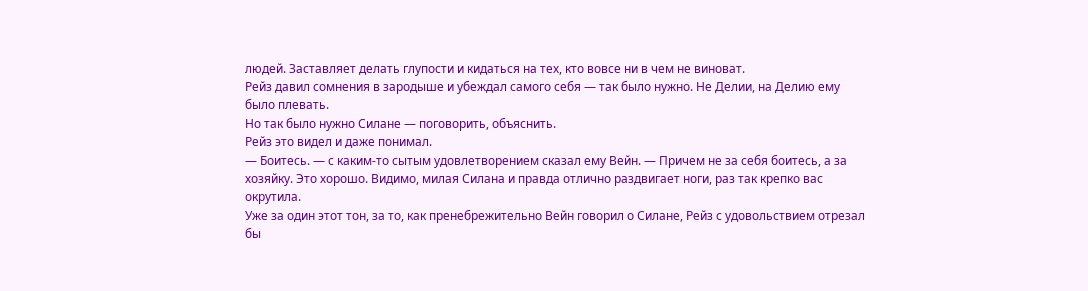людей. Заставляет делать глупости и кидаться на тех, кто вовсе ни в чем не виноват.
Рейз давил сомнения в зародыше и убеждал самого себя — так было нужно. Не Делии, на Делию ему было плевать.
Но так было нужно Силане — поговорить, объяснить.
Рейз это видел и даже понимал.
— Боитесь. — с каким-то сытым удовлетворением сказал ему Вейн. — Причем не за себя боитесь, а за хозяйку. Это хорошо. Видимо, милая Силана и правда отлично раздвигает ноги, раз так крепко вас окрутила.
Уже за один этот тон, за то, как пренебрежительно Вейн говорил о Силане, Рейз с удовольствием отрезал бы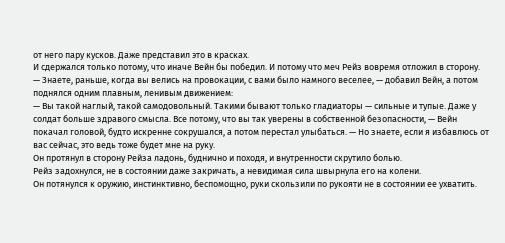от него пару кусков. Даже представил это в красках.
И сдержался только потому, что иначе Вейн бы победил. И потому что меч Рейз вовремя отложил в сторону.
— Знаете, раньше, когда вы велись на провокации, с вами было намного веселее, — добавил Вейн, а потом поднялся одним плавным, ленивым движением:
— Вы такой наглый, такой самодовольный. Такими бывают только гладиаторы — сильные и тупые. Даже у солдат больше здравого смысла. Все потому, что вы так уверены в собственной безопасности, — Вейн покачал головой, будто искренне сокрушался, а потом перестал улыбаться. — Но знаете, если я избавлюсь от вас сейчас, это ведь тоже будет мне на руку.
Он протянул в сторону Рейза ладонь, буднично и походя, и внутренности скрутило болью.
Рейз задохнулся, не в состоянии даже закричать, а невидимая сила швырнула его на колени.
Он потянулся к оружию, инстинктивно, беспомощно, руки скользили по рукояти не в состоянии ее ухватить.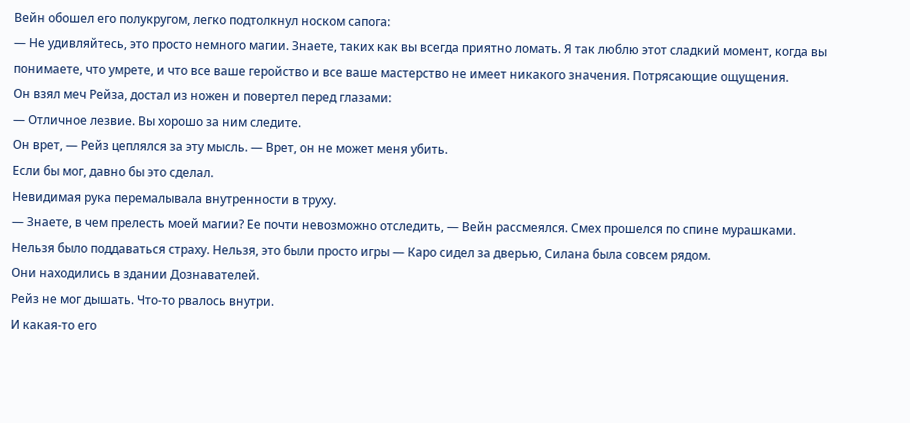Вейн обошел его полукругом, легко подтолкнул носком сапога:
— Не удивляйтесь, это просто немного магии. Знаете, таких как вы всегда приятно ломать. Я так люблю этот сладкий момент, когда вы понимаете, что умрете, и что все ваше геройство и все ваше мастерство не имеет никакого значения. Потрясающие ощущения.
Он взял меч Рейза, достал из ножен и повертел перед глазами:
— Отличное лезвие. Вы хорошо за ним следите.
Он врет, — Рейз цеплялся за эту мысль. — Врет, он не может меня убить.
Если бы мог, давно бы это сделал.
Невидимая рука перемалывала внутренности в труху.
— Знаете, в чем прелесть моей магии? Ее почти невозможно отследить, — Вейн рассмеялся. Смех прошелся по спине мурашками.
Нельзя было поддаваться страху. Нельзя, это были просто игры — Каро сидел за дверью, Силана была совсем рядом.
Они находились в здании Дознавателей.
Рейз не мог дышать. Что-то рвалось внутри.
И какая-то его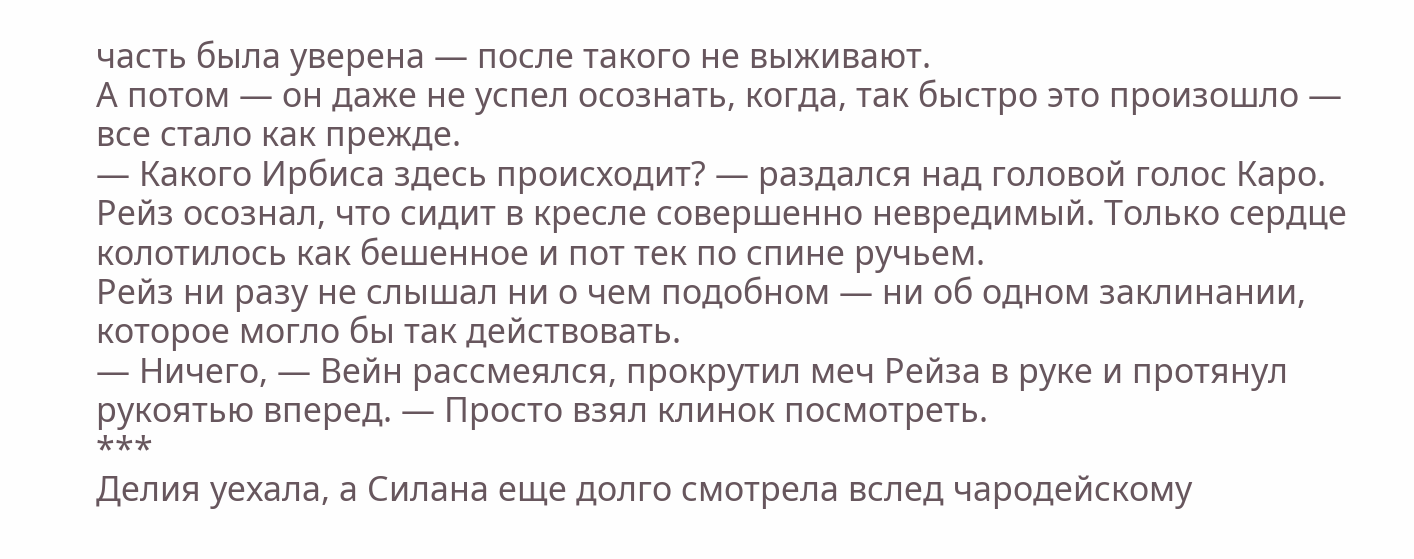часть была уверена — после такого не выживают.
А потом — он даже не успел осознать, когда, так быстро это произошло — все стало как прежде.
— Какого Ирбиса здесь происходит? — раздался над головой голос Каро.
Рейз осознал, что сидит в кресле совершенно невредимый. Только сердце колотилось как бешенное и пот тек по спине ручьем.
Рейз ни разу не слышал ни о чем подобном — ни об одном заклинании, которое могло бы так действовать.
— Ничего, — Вейн рассмеялся, прокрутил меч Рейза в руке и протянул рукоятью вперед. — Просто взял клинок посмотреть.
***
Делия уехала, а Силана еще долго смотрела вслед чародейскому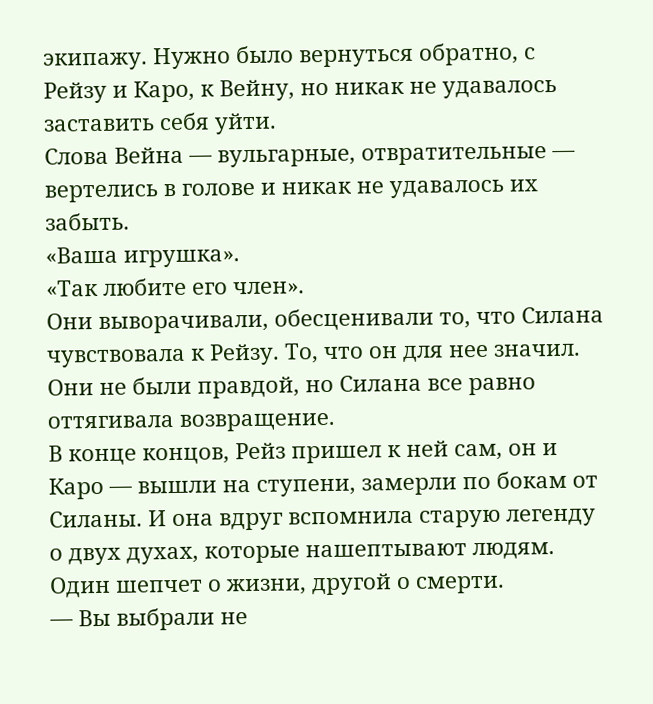экипажу. Нужно было вернуться обратно, с Рейзу и Каро, к Вейну, но никак не удавалось заставить себя уйти.
Слова Вейна — вульгарные, отвратительные — вертелись в голове и никак не удавалось их забыть.
«Ваша игрушка».
«Так любите его член».
Они выворачивали, обесценивали то, что Силана чувствовала к Рейзу. То, что он для нее значил.
Они не были правдой, но Силана все равно оттягивала возвращение.
В конце концов, Рейз пришел к ней сам, он и Каро — вышли на ступени, замерли по бокам от Силаны. И она вдруг вспомнила старую легенду о двух духах, которые нашептывают людям. Один шепчет о жизни, другой о смерти.
— Вы выбрали не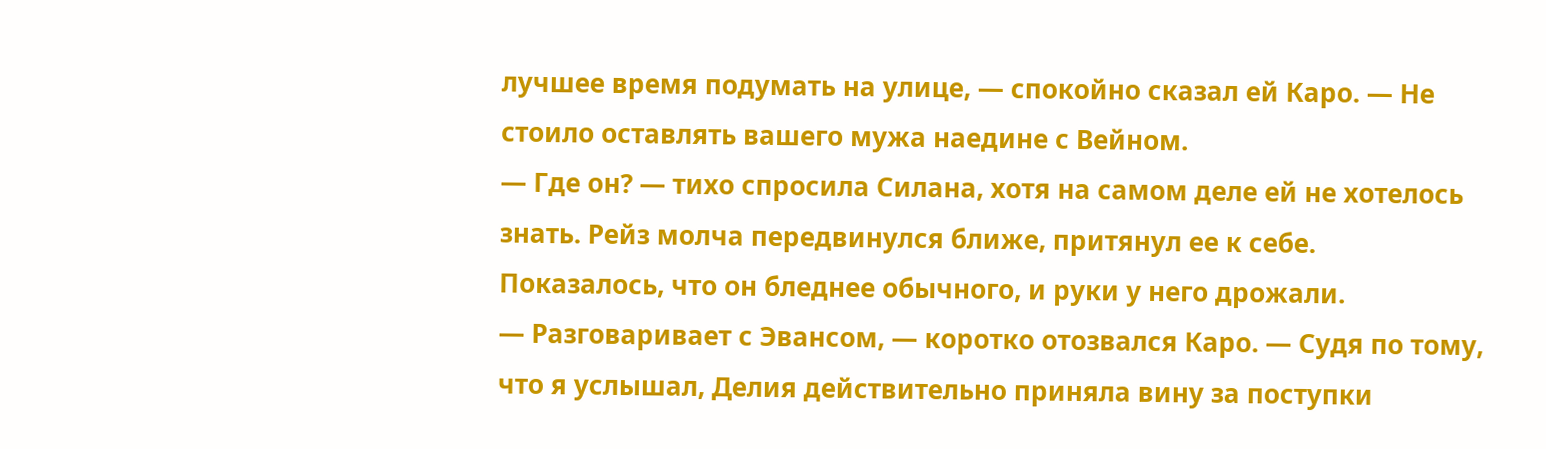лучшее время подумать на улице, — спокойно сказал ей Каро. — Не стоило оставлять вашего мужа наедине с Вейном.
— Где он? — тихо спросила Силана, хотя на самом деле ей не хотелось знать. Рейз молча передвинулся ближе, притянул ее к себе.
Показалось, что он бледнее обычного, и руки у него дрожали.
— Разговаривает с Эвансом, — коротко отозвался Каро. — Судя по тому, что я услышал, Делия действительно приняла вину за поступки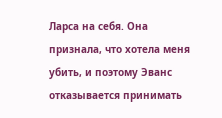Ларса на себя. Она признала, что хотела меня убить, и поэтому Эванс отказывается принимать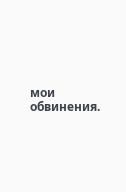мои обвинения.